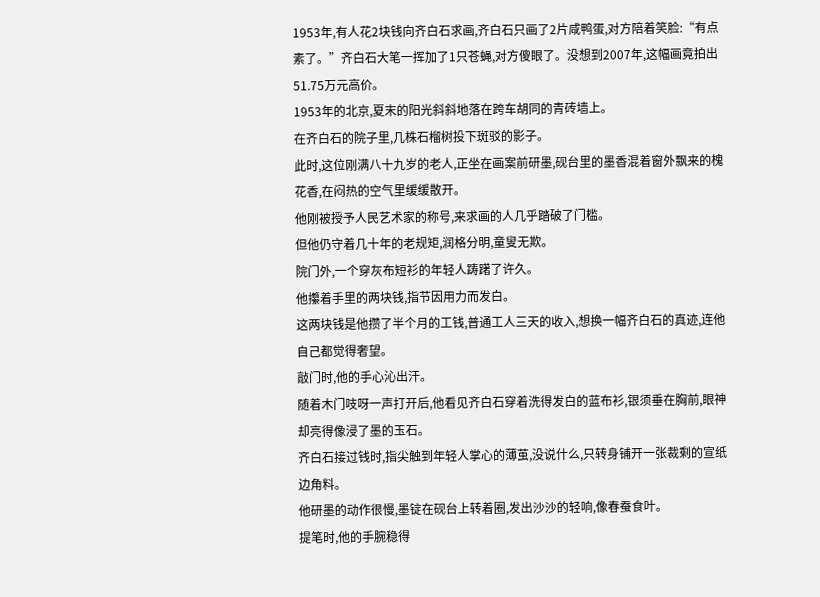1953年,有人花2块钱向齐白石求画,齐白石只画了2片咸鸭蛋,对方陪着笑脸:“有点素了。”齐白石大笔一挥加了1只苍蝇,对方傻眼了。没想到2007年,这幅画竟拍出51.75万元高价。
1953年的北京,夏末的阳光斜斜地落在跨车胡同的青砖墙上。
在齐白石的院子里,几株石榴树投下斑驳的影子。
此时,这位刚满八十九岁的老人,正坐在画案前研墨,砚台里的墨香混着窗外飘来的槐花香,在闷热的空气里缓缓散开。
他刚被授予人民艺术家的称号,来求画的人几乎踏破了门槛。
但他仍守着几十年的老规矩,润格分明,童叟无欺。
院门外,一个穿灰布短衫的年轻人踌躇了许久。
他攥着手里的两块钱,指节因用力而发白。
这两块钱是他攒了半个月的工钱,普通工人三天的收入,想换一幅齐白石的真迹,连他自己都觉得奢望。
敲门时,他的手心沁出汗。
随着木门吱呀一声打开后,他看见齐白石穿着洗得发白的蓝布衫,银须垂在胸前,眼神却亮得像浸了墨的玉石。
齐白石接过钱时,指尖触到年轻人掌心的薄茧,没说什么,只转身铺开一张裁剩的宣纸边角料。
他研墨的动作很慢,墨锭在砚台上转着圈,发出沙沙的轻响,像春蚕食叶。
提笔时,他的手腕稳得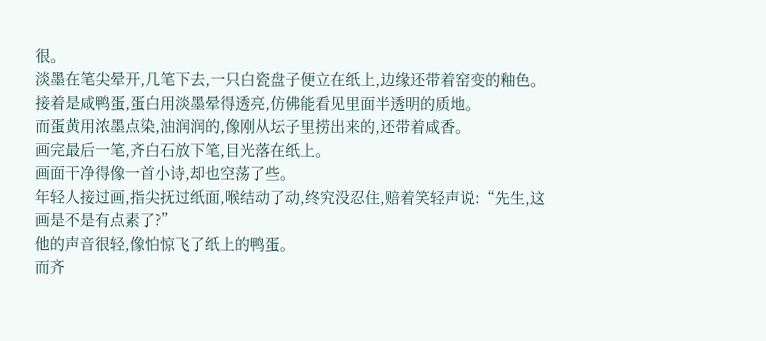很。
淡墨在笔尖晕开,几笔下去,一只白瓷盘子便立在纸上,边缘还带着窑变的釉色。
接着是咸鸭蛋,蛋白用淡墨晕得透亮,仿佛能看见里面半透明的质地。
而蛋黄用浓墨点染,油润润的,像刚从坛子里捞出来的,还带着咸香。
画完最后一笔,齐白石放下笔,目光落在纸上。
画面干净得像一首小诗,却也空荡了些。
年轻人接过画,指尖抚过纸面,喉结动了动,终究没忍住,赔着笑轻声说:“先生,这画是不是有点素了?”
他的声音很轻,像怕惊飞了纸上的鸭蛋。
而齐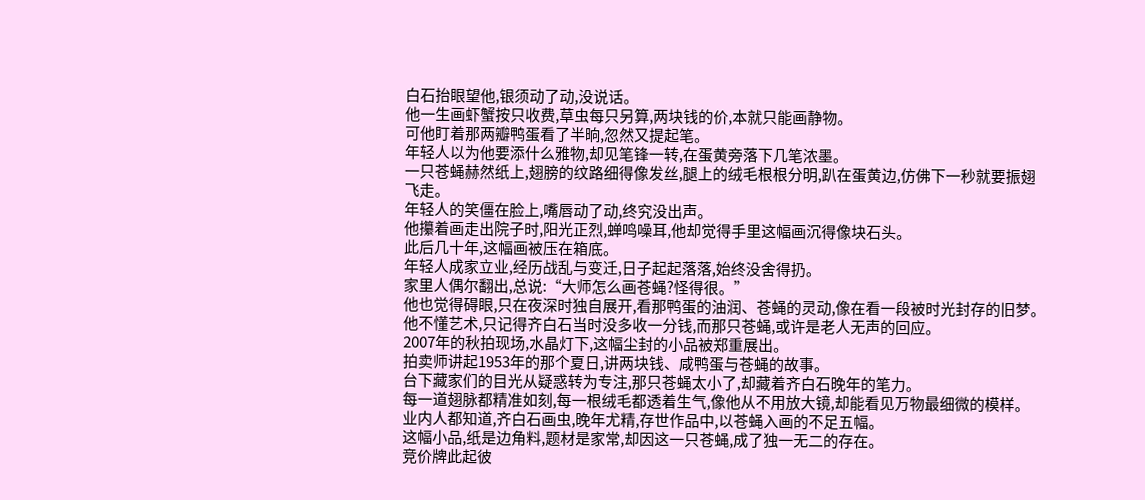白石抬眼望他,银须动了动,没说话。
他一生画虾蟹按只收费,草虫每只另算,两块钱的价,本就只能画静物。
可他盯着那两瓣鸭蛋看了半晌,忽然又提起笔。
年轻人以为他要添什么雅物,却见笔锋一转,在蛋黄旁落下几笔浓墨。
一只苍蝇赫然纸上,翅膀的纹路细得像发丝,腿上的绒毛根根分明,趴在蛋黄边,仿佛下一秒就要振翅飞走。
年轻人的笑僵在脸上,嘴唇动了动,终究没出声。
他攥着画走出院子时,阳光正烈,蝉鸣噪耳,他却觉得手里这幅画沉得像块石头。
此后几十年,这幅画被压在箱底。
年轻人成家立业,经历战乱与变迁,日子起起落落,始终没舍得扔。
家里人偶尔翻出,总说:“大师怎么画苍蝇?怪得很。”
他也觉得碍眼,只在夜深时独自展开,看那鸭蛋的油润、苍蝇的灵动,像在看一段被时光封存的旧梦。
他不懂艺术,只记得齐白石当时没多收一分钱,而那只苍蝇,或许是老人无声的回应。
2007年的秋拍现场,水晶灯下,这幅尘封的小品被郑重展出。
拍卖师讲起1953年的那个夏日,讲两块钱、咸鸭蛋与苍蝇的故事。
台下藏家们的目光从疑惑转为专注,那只苍蝇太小了,却藏着齐白石晚年的笔力。
每一道翅脉都精准如刻,每一根绒毛都透着生气,像他从不用放大镜,却能看见万物最细微的模样。
业内人都知道,齐白石画虫,晚年尤精,存世作品中,以苍蝇入画的不足五幅。
这幅小品,纸是边角料,题材是家常,却因这一只苍蝇,成了独一无二的存在。
竞价牌此起彼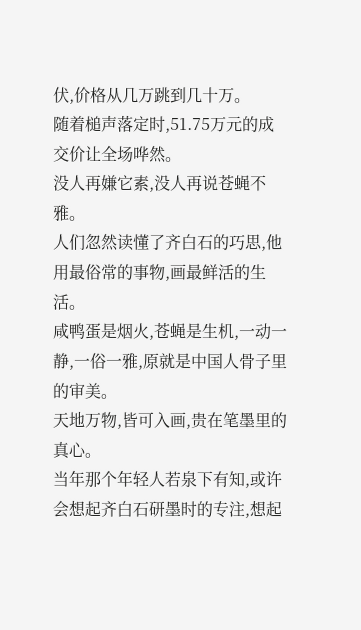伏,价格从几万跳到几十万。
随着槌声落定时,51.75万元的成交价让全场哗然。
没人再嫌它素,没人再说苍蝇不雅。
人们忽然读懂了齐白石的巧思,他用最俗常的事物,画最鲜活的生活。
咸鸭蛋是烟火,苍蝇是生机,一动一静,一俗一雅,原就是中国人骨子里的审美。
天地万物,皆可入画,贵在笔墨里的真心。
当年那个年轻人若泉下有知,或许会想起齐白石研墨时的专注,想起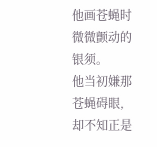他画苍蝇时微微颤动的银须。
他当初嫌那苍蝇碍眼,却不知正是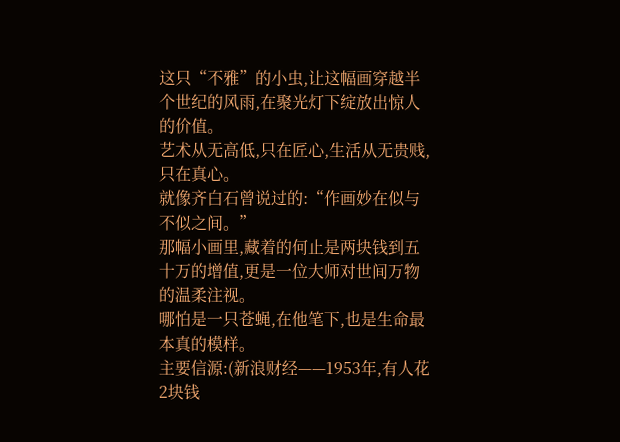这只“不雅”的小虫,让这幅画穿越半个世纪的风雨,在聚光灯下绽放出惊人的价值。
艺术从无高低,只在匠心,生活从无贵贱,只在真心。
就像齐白石曾说过的:“作画妙在似与不似之间。”
那幅小画里,藏着的何止是两块钱到五十万的增值,更是一位大师对世间万物的温柔注视。
哪怕是一只苍蝇,在他笔下,也是生命最本真的模样。
主要信源:(新浪财经——1953年,有人花2块钱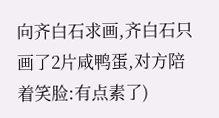向齐白石求画,齐白石只画了2片咸鸭蛋,对方陪着笑脸:有点素了)